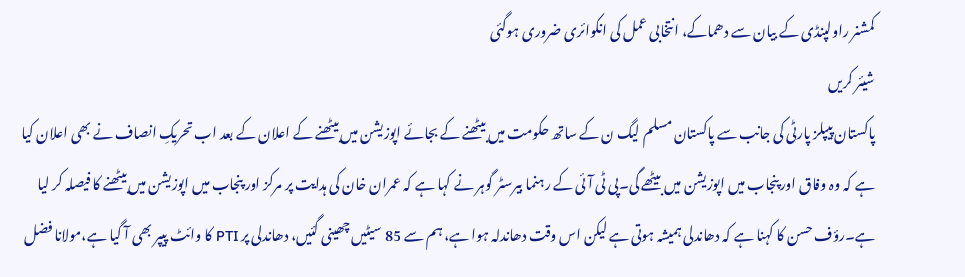کمشنر راولپنڈی کے بیان سے دھماکے، انتخابی عمل کی انکوائری ضروری ہوگئی
شیئر کریں
پاکستان پیپلز پارٹی کی جانب سے پاکستان مسلم لیگ ن کے ساتھ حکومت میں بیٹھنے کے بجائے اپوزیشن میں بیٹھنے کے اعلان کے بعد اب تحریکِ انصاف نے بھی اعلان کیا ہے کہ وہ وفاق اور پنجاب میں اپوزیشن میں بیٹھے گی۔پی ٹی آئی کے رہنما بیرسٹر گوہر نے کہا ہے کہ عمران خان کی ہدایت پر مرکز اور پنجاب میں اپوزیشن میں بیٹھنے کا فیصلہ کر لیا ہے۔رؤف حسن کا کہنا ہے کہ دھاندلی ہمیشہ ہوتی ہے لیکن اس وقت دھاندلہ ہوا ہے، ہم سے 85 سیٹیں چھینی گئیں، دھاندلی پر PTI کا وائٹ پیپر بھی آ گیا ہے،مولانا فضل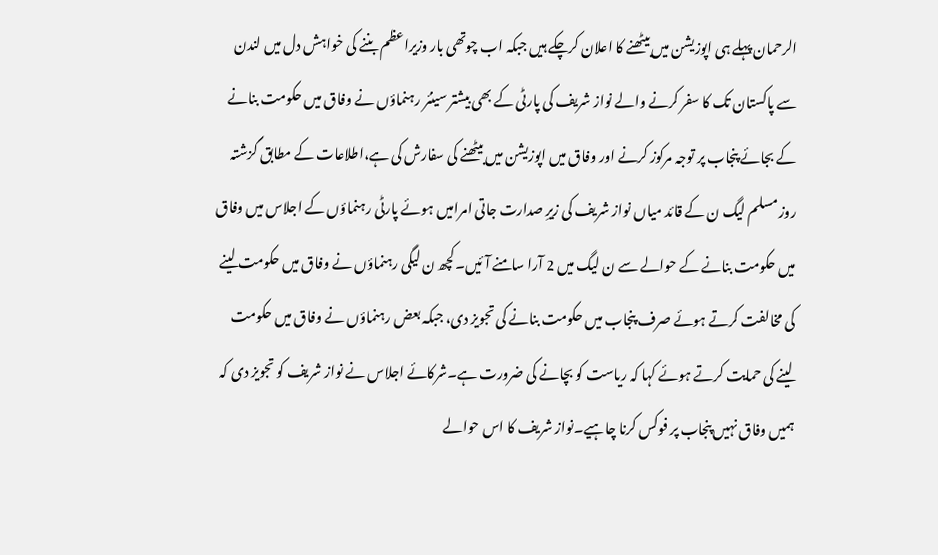الرحمان پہلے ہی اپوزیشن میں بیٹھنے کا اعلان کرچکے ہیں جبکہ اب چوتھی بار وزیراعظم بننے کی خواہش دل میں لندن سے پاکستان تک کا سفر کرنے والے نواز شریف کی پارٹی کے بھی بیشتر سینئر رہنماؤں نے وفاق میں حکومت بنانے کے بجائے پنجاب پر توجہ مرکوز کرنے اور وفاق میں اپوزیشن میں بیٹھنے کی سفارش کی ہے،اطلاعات کے مطابق گزشتہ روز مسلم لیگ ن کے قائد میاں نواز شریف کی زیرِ صدارت جاتی امرامیں ہوئے پارٹی رہنماؤں کے اجلاس میں وفاق میں حکومت بنانے کے حوالے سے ن لیگ میں 2 آرا سامنے آئیں۔کچھ ن لیگی رہنماؤں نے وفاق میں حکومت لینے کی مخالفت کرتے ہوئے صرف پنجاب میں حکومت بنانے کی تجویز دی، جبکہ بعض رہنماؤں نے وفاق میں حکومت لینے کی حمایت کرتے ہوئے کہا کہ ریاست کو بچانے کی ضرورت ہے۔شرکائے اجلاس نے نواز شریف کو تجویز دی کہ ہمیں وفاق نہیں پنجاب پر فوکس کرنا چاہیے۔نواز شریف کا اس حوالے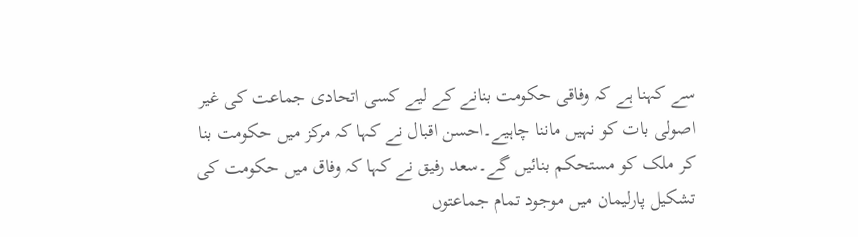سے کہنا ہے کہ وفاقی حکومت بنانے کے لیے کسی اتحادی جماعت کی غیر اصولی بات کو نہیں ماننا چاہیے۔احسن اقبال نے کہا کہ مرکز میں حکومت بنا کر ملک کو مستحکم بنائیں گے۔سعد رفیق نے کہا کہ وفاق میں حکومت کی تشکیل پارلیمان میں موجود تمام جماعتوں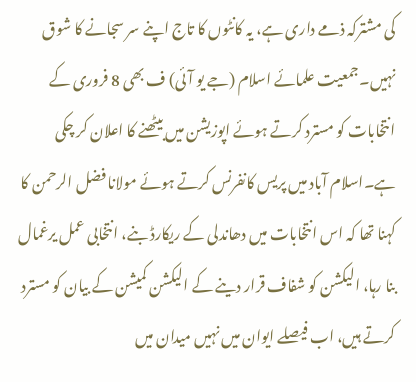کی مشترکہ ذمے داری ہے، یہ کانٹوں کا تاج اپنے سر سجانے کا شوق نہیں۔جمعیت علمائے اسلام (جے یو آئی) ف بھی 8 فروری کے انتخابات کو مسترد کرتے ہوئے اپوزیشن میں بیٹھنے کا اعلان کر چکی ہے۔اسلام آباد میں پریس کانفرنس کرتے ہوئے مولانا فضل الرحمن کا کہنا تھا کہ اس انتخابات میں دھاندلی کے ریکارڈ بنے، انتخابی عمل یرغمال بنا رہا، الیکشن کو شفاف قرار دینے کے الیکشن کمیشن کے بیان کو مسترد کرتے ہیں، اب فیصلے ایوان میں نہیں میدان میں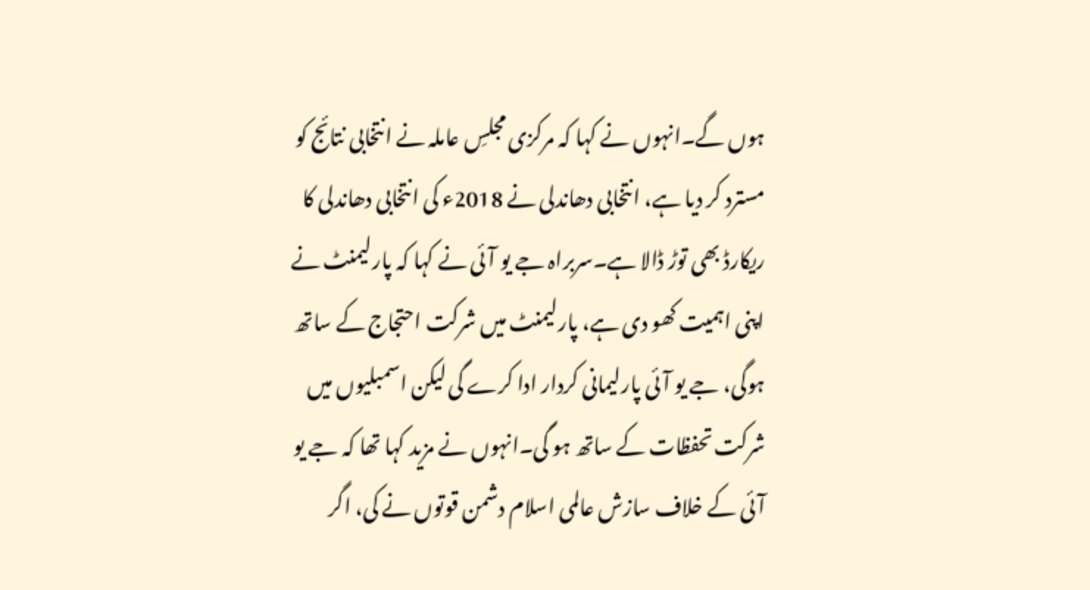ہوں گے۔انہوں نے کہا کہ مرکزی مجلسِ عاملہ نے انتخابی نتائج کو مسترد کر دیا ہے، انتخابی دھاندلی نے 2018ء کی انتخابی دھاندلی کا ریکارڈ بھی توڑ ڈالا ہے۔سربراہ جے یو آئی نے کہا کہ پارلیمنٹ نے اپنی اہمیت کھو دی ہے، پارلیمنٹ میں شرکت احتجاج کے ساتھ ہوگی، جے یو آئی پارلیمانی کردار ادا کرے گی لیکن اسمبلیوں میں شرکت تحفظات کے ساتھ ہو گی۔انہوں نے مزید کہا تھا کہ جے یو آئی کے خلاف سازش عالمی اسلام دشمن قوتوں نے کی، اگر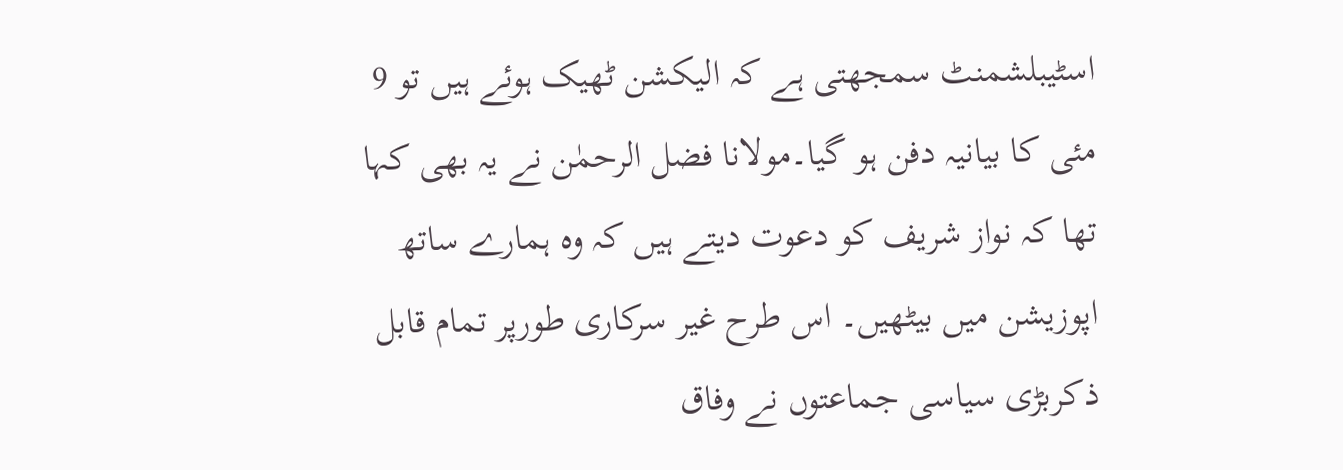اسٹیبلشمنٹ سمجھتی ہے کہ الیکشن ٹھیک ہوئے ہیں تو 9 مئی کا بیانیہ دفن ہو گیا۔مولانا فضل الرحمٰن نے یہ بھی کہا تھا کہ نواز شریف کو دعوت دیتے ہیں کہ وہ ہمارے ساتھ اپوزیشن میں بیٹھیں۔ اس طرح غیر سرکاری طورپر تمام قابل ذکربڑی سیاسی جماعتوں نے وفاق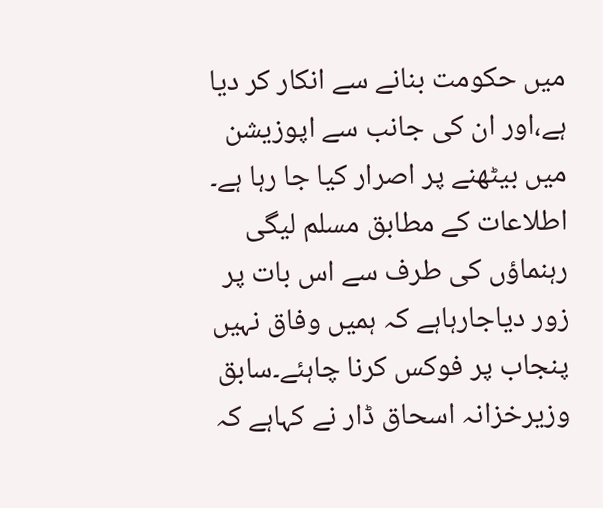میں حکومت بنانے سے انکار کر دیا ہے،اور ان کی جانب سے اپوزیشن میں بیٹھنے پر اصرار کیا جا رہا ہے۔ اطلاعات کے مطابق مسلم لیگی رہنماؤں کی طرف سے اس بات پر زور دیاجارہاہے کہ ہمیں وفاق نہیں پنجاب پر فوکس کرنا چاہئے۔سابق وزیرخزانہ اسحاق ڈار نے کہاہے کہ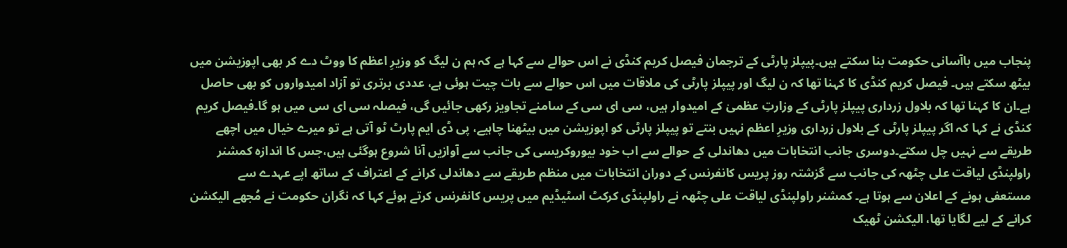پنجاب میں باآسانی حکومت بنا سکتے ہیں۔پیپلز پارٹی کے ترجمان فیصل کریم کنڈی نے اس حوالے سے کہا ہے کہ ہم ن لیگ کو وزیرِ اعظم کا ووٹ دے کر بھی اپوزیشن میں بیٹھ سکتے ہیں۔ فیصل کریم کنڈی کا کہنا تھا کہ ن لیگ اور پیپلز پارٹی کی ملاقات میں اس حوالے سے بات چیت ہوئی ہے، عددی برتری تو آزاد امیدواروں کو بھی حاصل ہے۔ان کا کہنا تھا کہ بلاول زرداری پیپلز پارٹی کے وزارتِ عظمیٰ کے امیدوار ہیں، سی ای سی کے سامنے تجاویز رکھی جائیں گی، فیصلہ سی ای سی میں ہو گا۔فیصل کریم کنڈی نے کہا کہ اگر پیپلز پارٹی کے بلاول زرداری وزیرِ اعظم نہیں بنتے تو پیپلز پارٹی کو اپوزیشن میں بیٹھنا چاہیے، پی ڈی ایم پارٹ ٹو آتی ہے تو میرے خیال میں اچھے طریقے سے نہیں چل سکتے۔دوسری جانب انتخابات میں دھاندلی کے حوالے سے اب خود بیوروکریسی کی جانب سے آوازیں آنا شروع ہوگئی ہیں،جس کا اندازہ کمشنر راولپنڈی لیاقت علی چٹھہ کی جانب سے گزشتہ روز پریس کانفرنس کے دوران انتخابات میں منظم طریقے سے دھاندلی کرانے کے اعتراف کے ساتھ اپے عہدے سے مستعفی ہونے کے اعلان سے ہوتا ہے۔ کمشنر راولپنڈی لیاقت علی چٹھہ نے راولپنڈی کرکٹ اسٹیڈیم میں پریس کانفرنس کرتے ہوئے کہا کہ نگران حکومت نے مُجھے الیکشن کرانے کے لیے لگایا تھا، الیکشن ٹھیک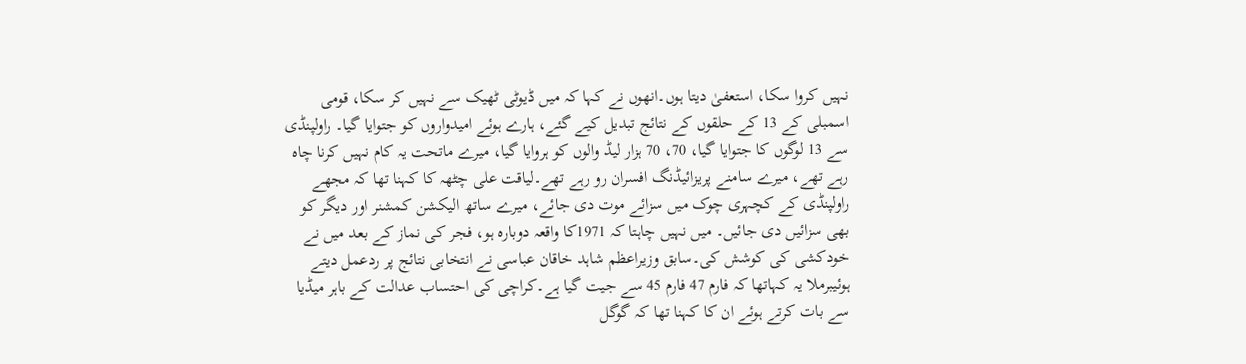نہیں کروا سکا، استعفیٰ دیتا ہوں۔انھوں نے کہا کہ میں ڈیوٹی ٹھیک سے نہیں کر سکا، قومی اسمبلی کے 13 کے حلقوں کے نتائج تبدیل کیے گئے، ہارے ہوئے امیدواروں کو جتوایا گیا۔ راولپنڈی سے 13 لوگوں کا جتوایا گیا، 70، 70 ہزار لیڈ والوں کو ہروایا گیا، میرے ماتحت یہ کام نہیں کرنا چاہ رہے تھے، میرے سامنے پریزائیڈنگ افسران رو رہے تھے۔لیاقت علی چٹھہ کا کہنا تھا کہ مجھے راولپنڈی کے کچہری چوک میں سزائے موت دی جائے، میرے ساتھ الیکشن کمشنر اور دیگر کو بھی سزائیں دی جائیں۔ میں نہیں چاہتا کہ 1971کا واقعہ دوبارہ ہو، فجر کی نماز کے بعد میں نے خودکشی کی کوشش کی۔سابق وزیراعظم شاہد خاقان عباسی نے انتخابی نتائج پر ردعمل دیتے ہوئیبرملا یہ کہاتھا کہ فارم 47 فارم 45 سے جیت گیا ہے۔کراچی کی احتساب عدالت کے باہر میڈیا سے بات کرتے ہوئے ان کا کہنا تھا کہ گوگل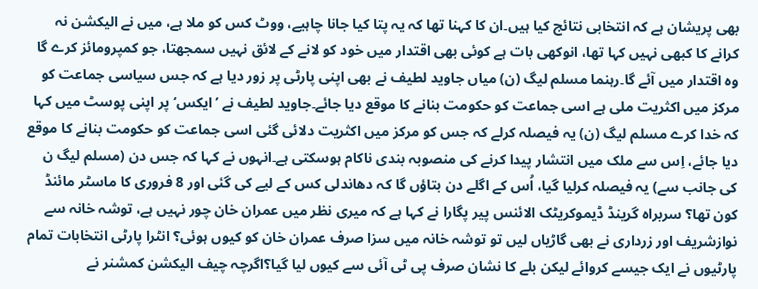بھی پریشان ہے کہ انتخابی نتائج کیا ہیں۔ان کا کہنا تھا کہ یہ پتا کیا جانا چاہیے، ووٹ کس کو ملا ہے، میں نے الیکشن نہ کرانے کا کبھی نہیں کہا تھا، انوکھی بات ہے کوئی بھی اقتدار میں خود کو لانے کے لائق نہیں سمجھتا، جو کمپرومائز کرے گا وہ اقتدار میں آئے گا۔رہنما مسلم لیگ (ن) میاں جاوید لطیف نے بھی اپنی پارٹی پر زور دیا ہے کہ جس سیاسی جماعت کو مرکز میں اکثریت ملی ہے اسی جماعت کو حکومت بنانے کا موقع دیا جائے۔جاوید لطیف نے ’ایکس‘ پر اپنی پوسٹ میں کہا کہ خدا کرے مسلم لیگ (ن) یہ فیصلہ کرلے کہ جس کو مرکز میں اکثریت دلائی گئی اسی جماعت کو حکومت بنانے کا موقع دیا جائے، اِس سے ملک میں انتشار پیدا کرنے کی منصوبہ بندی ناکام ہوسکتی ہے۔انہوں نے کہا کہ جس دن (مسلم لیگ ن کی جانب سے) یہ فیصلہ کرلیا گیا، اُس کے اگلے دن بتاؤں گا کہ دھاندلی کس کے لیے کی گئی اور 8 فروری کا ماسٹر مائنڈ کون تھا؟ سربراہ گرینڈ ڈیموکریٹک الائنس پیر پگارا نے کہا ہے کہ میری نظر میں عمران خان چور نہیں ہے، توشہ خانہ سے نوازشریف اور زرداری نے بھی گاڑیاں لیں تو توشہ خانہ میں سزا صرف عمران خان کو کیوں ہوئی؟ انٹرا پارٹی انتخابات تمام پارٹیوں نے ایک جیسے کروائے لیکن بلے کا نشان صرف پی ٹی آئی سے کیوں لیا گیا؟اگرچہ چیف الیکشن کمشنر نے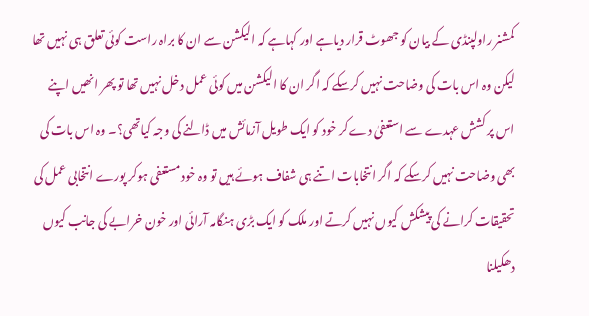کمشنر راولپنڈی کے بیان کو جھوٹ قرار دیاہے اور کہاہے کہ الیکشن سے ان کا براہ راست کوئی تعلق ہی نہیں تھا لیکن وہ اس بات کی وضاحت نہیں کرسکے کہ اگر ان کا الیکشن میں کوئی عمل دخل نہیں تھا تو پھر انھیں اپنے اس پر کشش عہدے سے استعفیٰ دے کر خود کو ایک طویل آزمائش میں ڈالنے کی وجہ کیاتھی؟۔ وہ اس بات کی بھی وضاحت نہیں کرسکے کہ اگر انتخابات اتنے ہی شفاف ہوئے ہیں تو وہ خود مستعفی ہوکر پورے انتخابی عمل کی تحقیقات کرانے کی پیشکش کیوں نہیں کرتے اور ملک کو ایک بڑی ہنگامہ آرائی اور خون خرابے کی جانب کیوں دھکیلنا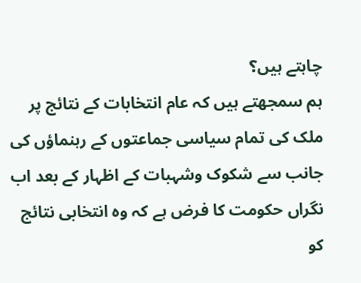چاہتے ہیں؟
ہم سمجھتے ہیں کہ عام انتخابات کے نتائج پر ملک کی تمام سیاسی جماعتوں کے رہنماؤں کی جانب سے شکوک وشہبات کے اظہار کے بعد اب نگراں حکومت کا فرض ہے کہ وہ انتخابی نتائج کو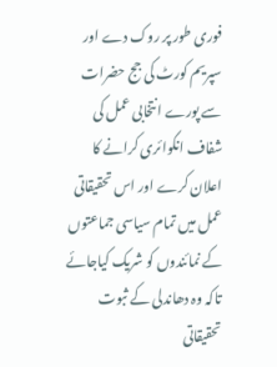فوری طور پر روک دے اور سپریم کورٹ کی جج حضرات سے پورے انتخابی عمل کی شفاف انکوائری کرانے کا اعلان کرے اور اس تحقیقاتی عمل میں تمام سیاسی جماعتوں کے نمائندوں کو شریک کیاجائے تاکہ وہ دھاندلی کے ثبوت تحقیقاتی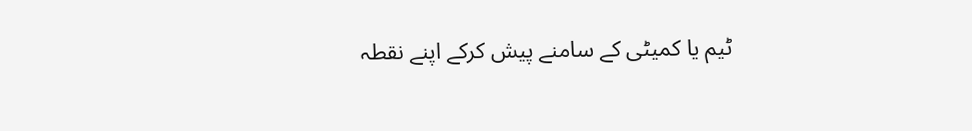ٹیم یا کمیٹی کے سامنے پیش کرکے اپنے نقطہ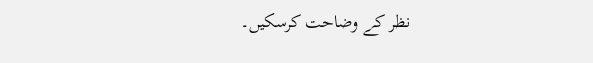نظر کے وضاحت کرسکیں۔